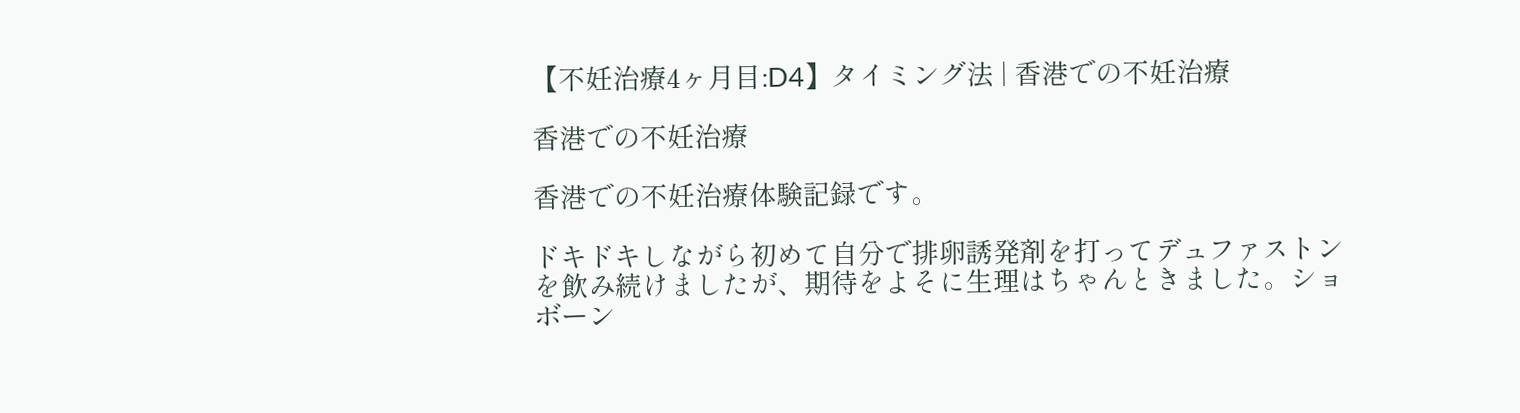【不妊治療4ヶ月目:D4】タイミング法 | 香港での不妊治療

香港での不妊治療

香港での不妊治療体験記録です。

ドキドキしながら初めて自分で排卵誘発剤を打ってデュファストンを飲み続けましたが、期待をよそに生理はちゃんときました。ショボーン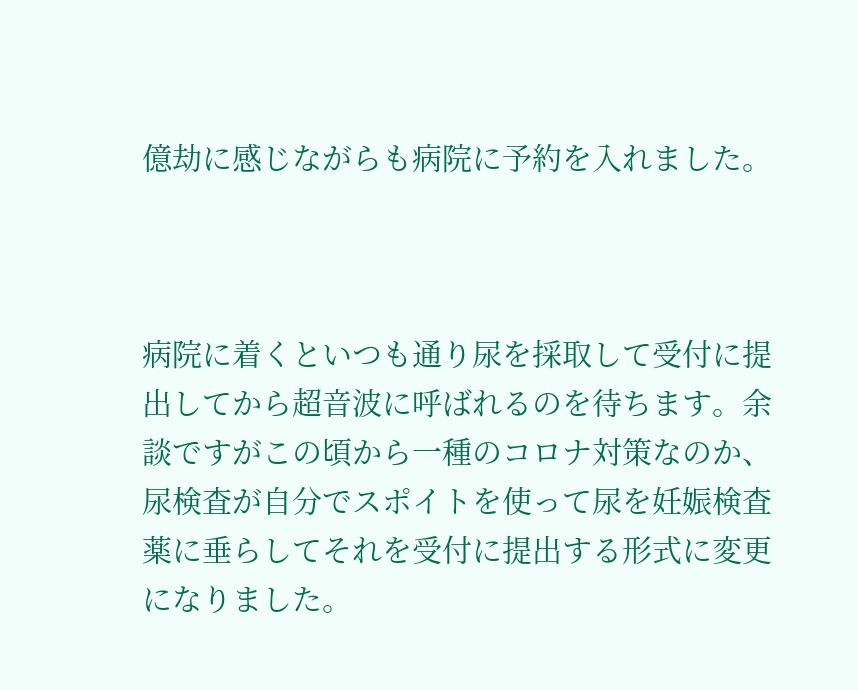億劫に感じながらも病院に予約を入れました。



病院に着くといつも通り尿を採取して受付に提出してから超音波に呼ばれるのを待ちます。余談ですがこの頃から一種のコロナ対策なのか、尿検査が自分でスポイトを使って尿を妊娠検査薬に垂らしてそれを受付に提出する形式に変更になりました。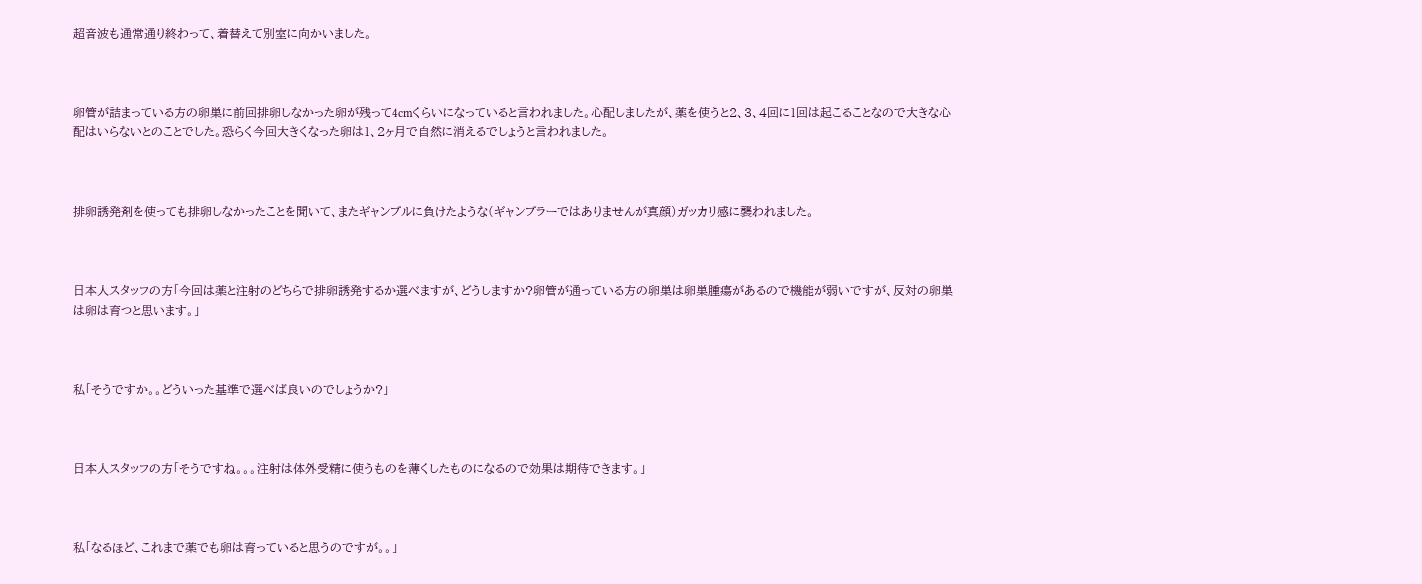超音波も通常通り終わって、着替えて別室に向かいました。



卵管が詰まっている方の卵巣に前回排卵しなかった卵が残って4cmくらいになっていると言われました。心配しましたが、薬を使うと2、3、4回に1回は起こることなので大きな心配はいらないとのことでした。恐らく今回大きくなった卵は1、2ヶ月で自然に消えるでしょうと言われました。



排卵誘発剤を使っても排卵しなかったことを聞いて、またギャンブルに負けたような(ギャンブラーではありませんが真顔)ガッカリ感に襲われました。



日本人スタッフの方「今回は薬と注射のどちらで排卵誘発するか選べますが、どうしますか?卵管が通っている方の卵巣は卵巣腫瘍があるので機能が弱いですが、反対の卵巣は卵は育つと思います。」



私「そうですか。。どういった基準で選べば良いのでしょうか?」



日本人スタッフの方「そうですね。。。注射は体外受精に使うものを薄くしたものになるので効果は期待できます。」



私「なるほど、これまで薬でも卵は育っていると思うのですが。。」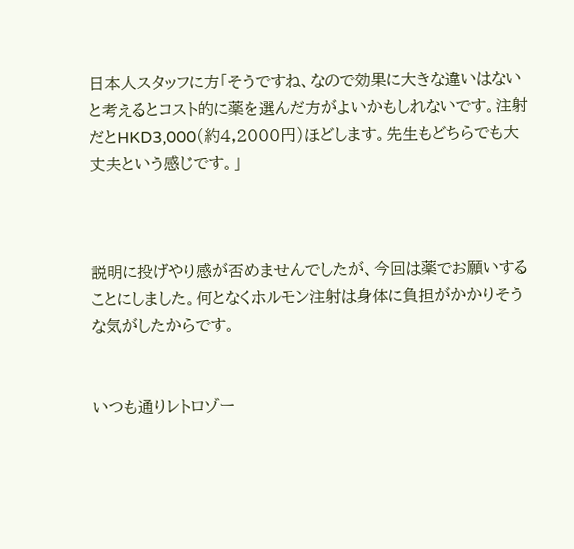日本人スタッフに方「そうですね、なので効果に大きな違いはないと考えるとコスト的に薬を選んだ方がよいかもしれないです。注射だとHKD3,000(約4,2000円)ほどします。先生もどちらでも大丈夫という感じです。」



説明に投げやり感が否めませんでしたが、今回は薬でお願いすることにしました。何となくホルモン注射は身体に負担がかかりそうな気がしたからです。


いつも通りレトロゾー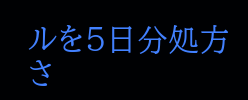ルを5日分処方さ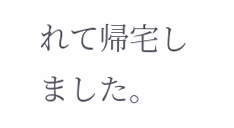れて帰宅しました。